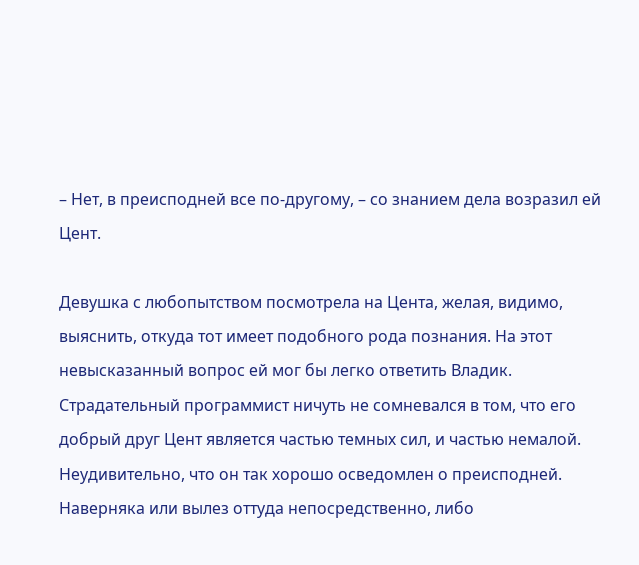– Нет, в преисподней все по-другому, – со знанием дела возразил ей Цент.

Девушка с любопытством посмотрела на Цента, желая, видимо, выяснить, откуда тот имеет подобного рода познания. На этот невысказанный вопрос ей мог бы легко ответить Владик. Страдательный программист ничуть не сомневался в том, что его добрый друг Цент является частью темных сил, и частью немалой. Неудивительно, что он так хорошо осведомлен о преисподней. Наверняка или вылез оттуда непосредственно, либо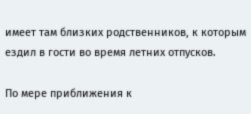имеет там близких родственников, к которым ездил в гости во время летних отпусков.

По мере приближения к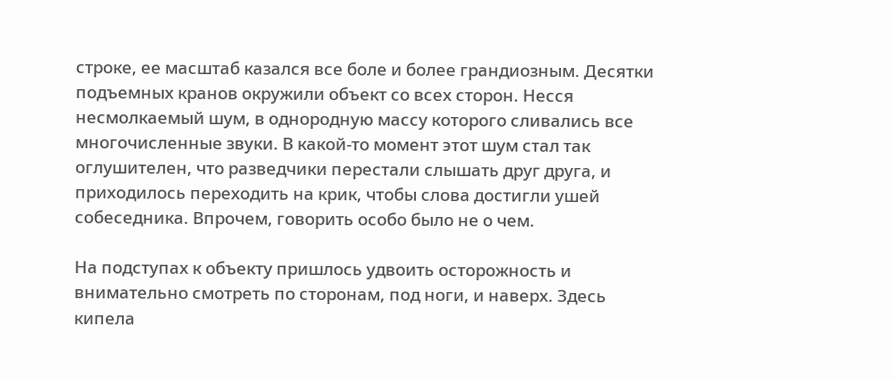строке, ее масштаб казался все боле и более грандиозным. Десятки подъемных кранов окружили объект со всех сторон. Несся несмолкаемый шум, в однородную массу которого сливались все многочисленные звуки. В какой-то момент этот шум стал так оглушителен, что разведчики перестали слышать друг друга, и приходилось переходить на крик, чтобы слова достигли ушей собеседника. Впрочем, говорить особо было не о чем.

На подступах к объекту пришлось удвоить осторожность и внимательно смотреть по сторонам, под ноги, и наверх. Здесь кипела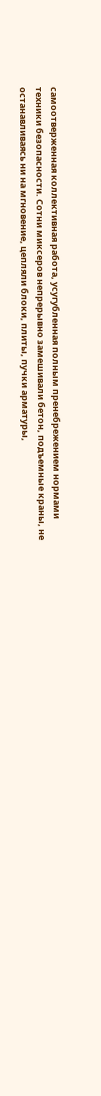самоотверженная коллективная работа, усугубленная полным пренебрежением нормами техники безопасности. Сотни миксеров непрерывно замешивали бетон, подъемные краны, не останавливаясь ни на мгновение, цепляли блоки, плиты, пучки арматуры,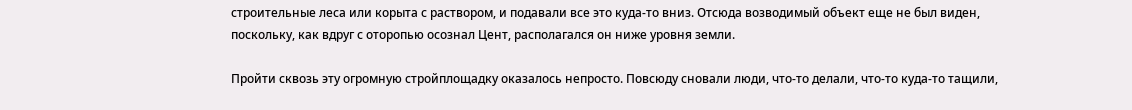строительные леса или корыта с раствором, и подавали все это куда-то вниз. Отсюда возводимый объект еще не был виден, поскольку, как вдруг с оторопью осознал Цент, располагался он ниже уровня земли.

Пройти сквозь эту огромную стройплощадку оказалось непросто. Повсюду сновали люди, что-то делали, что-то куда-то тащили,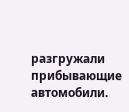разгружали прибывающие автомобили.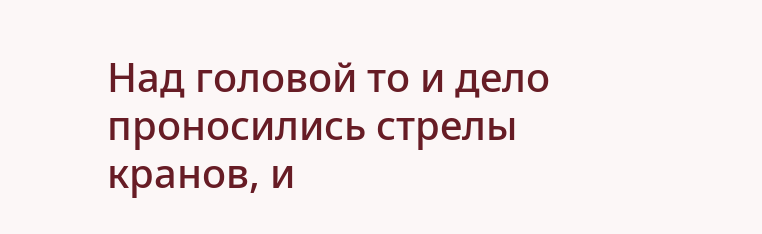Над головой то и дело проносились стрелы кранов, и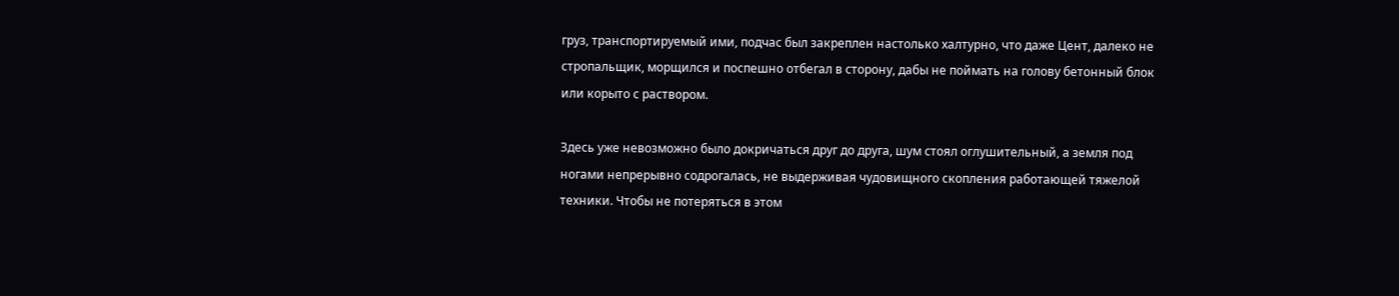груз, транспортируемый ими, подчас был закреплен настолько халтурно, что даже Цент, далеко не стропальщик, морщился и поспешно отбегал в сторону, дабы не поймать на голову бетонный блок или корыто с раствором.

Здесь уже невозможно было докричаться друг до друга, шум стоял оглушительный, а земля под ногами непрерывно содрогалась, не выдерживая чудовищного скопления работающей тяжелой техники. Чтобы не потеряться в этом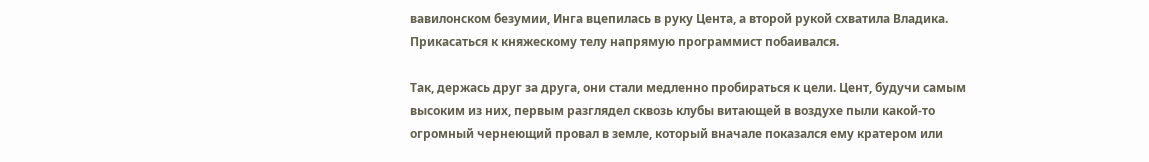вавилонском безумии, Инга вцепилась в руку Цента, а второй рукой схватила Владика. Прикасаться к княжескому телу напрямую программист побаивался.

Так, держась друг за друга, они стали медленно пробираться к цели. Цент, будучи самым высоким из них, первым разглядел сквозь клубы витающей в воздухе пыли какой-то огромный чернеющий провал в земле, который вначале показался ему кратером или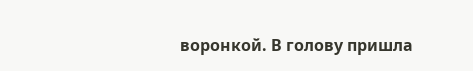воронкой. В голову пришла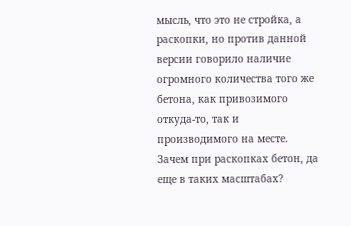мысль, что это не стройка, а раскопки, но против данной версии говорило наличие огромного количества того же бетона, как привозимого откуда-то, так и производимого на месте. Зачем при раскопках бетон, да еще в таких масштабах?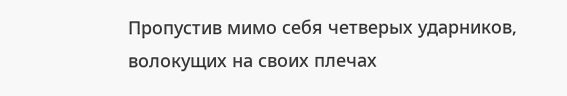Пропустив мимо себя четверых ударников, волокущих на своих плечах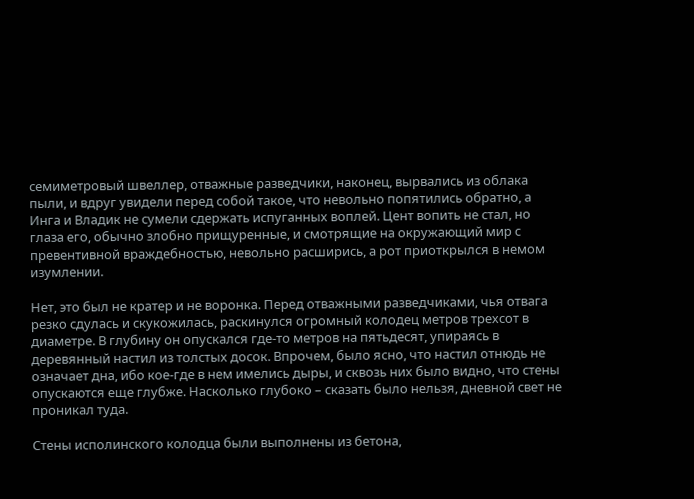семиметровый швеллер, отважные разведчики, наконец, вырвались из облака пыли, и вдруг увидели перед собой такое, что невольно попятились обратно, а Инга и Владик не сумели сдержать испуганных воплей. Цент вопить не стал, но глаза его, обычно злобно прищуренные, и смотрящие на окружающий мир с превентивной враждебностью, невольно расширись, а рот приоткрылся в немом изумлении.

Нет, это был не кратер и не воронка. Перед отважными разведчиками, чья отвага резко сдулась и скукожилась, раскинулся огромный колодец метров трехсот в диаметре. В глубину он опускался где-то метров на пятьдесят, упираясь в деревянный настил из толстых досок. Впрочем, было ясно, что настил отнюдь не означает дна, ибо кое-где в нем имелись дыры, и сквозь них было видно, что стены опускаются еще глубже. Насколько глубоко – сказать было нельзя, дневной свет не проникал туда.

Стены исполинского колодца были выполнены из бетона,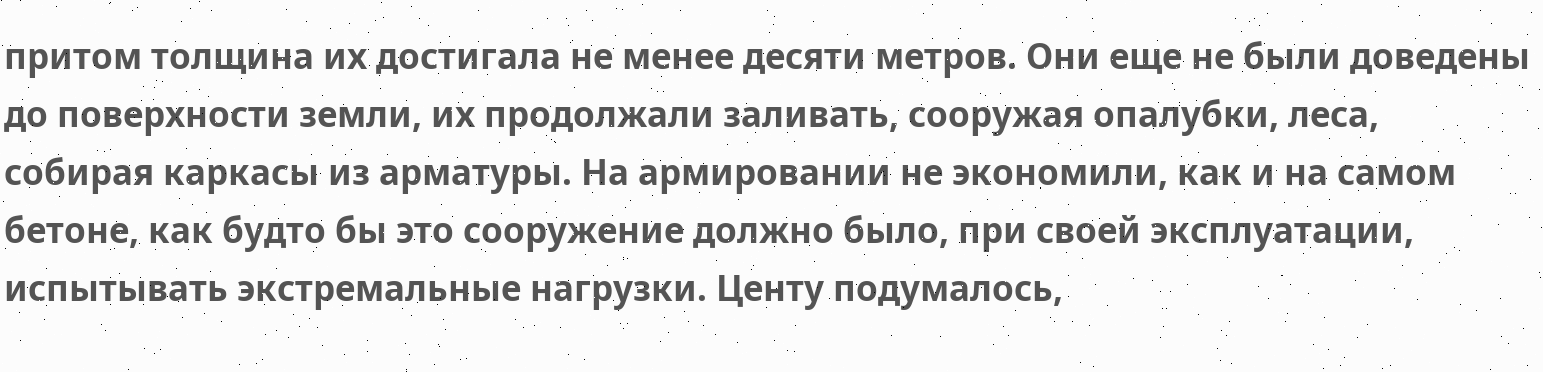притом толщина их достигала не менее десяти метров. Они еще не были доведены до поверхности земли, их продолжали заливать, сооружая опалубки, леса, собирая каркасы из арматуры. На армировании не экономили, как и на самом бетоне, как будто бы это сооружение должно было, при своей эксплуатации, испытывать экстремальные нагрузки. Центу подумалось,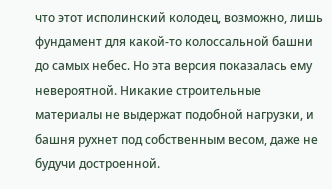что этот исполинский колодец, возможно, лишь фундамент для какой-то колоссальной башни до самых небес. Но эта версия показалась ему невероятной. Никакие строительные материалы не выдержат подобной нагрузки, и башня рухнет под собственным весом, даже не будучи достроенной.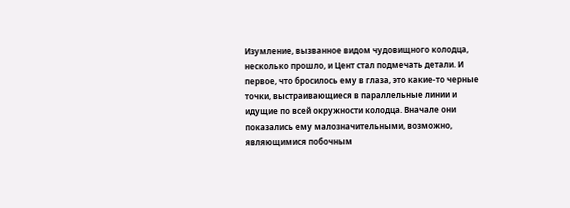Изумление, вызванное видом чудовищного колодца, несколько прошло, и Цент стал подмечать детали. И первое, что бросилось ему в глаза, это какие-то черные точки, выстраивающиеся в параллельные линии и идущие по всей окружности колодца. Вначале они показались ему малозначительными, возможно, являющимися побочным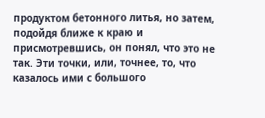продуктом бетонного литья, но затем, подойдя ближе к краю и присмотревшись, он понял, что это не так. Эти точки, или, точнее, то, что казалось ими с большого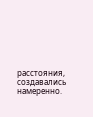расстояния, создавались намеренно.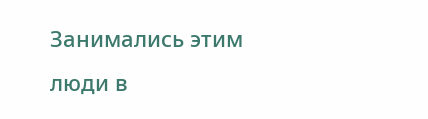Занимались этим люди в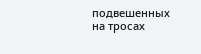подвешенных на тросах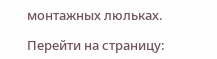монтажных люльках.

Перейти на страницу: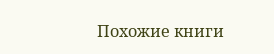Похожие книги